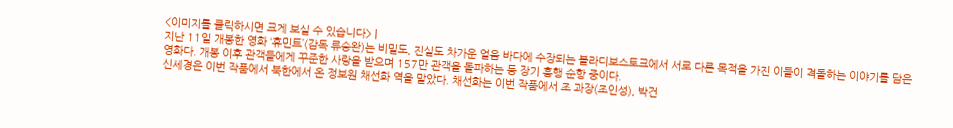<이미지를 클릭하시면 크게 보실 수 있습니다> |
지난 11일 개봉한 영화 ‘휴민트’(감독 류승완)는 비밀도, 진실도 차가운 얼음 바다에 수장되는 블라디보스토크에서 서로 다른 목적을 가진 이들이 격돌하는 이야기를 담은 영화다. 개봉 이후 관객들에게 꾸준한 사랑을 받으며 157만 관객을 돌파하는 등 장기 흥행 순항 중이다.
신세경은 이번 작품에서 북한에서 온 정보원 채선화 역을 맡았다. 채선화는 이번 작품에서 조 과장(조인성), 박건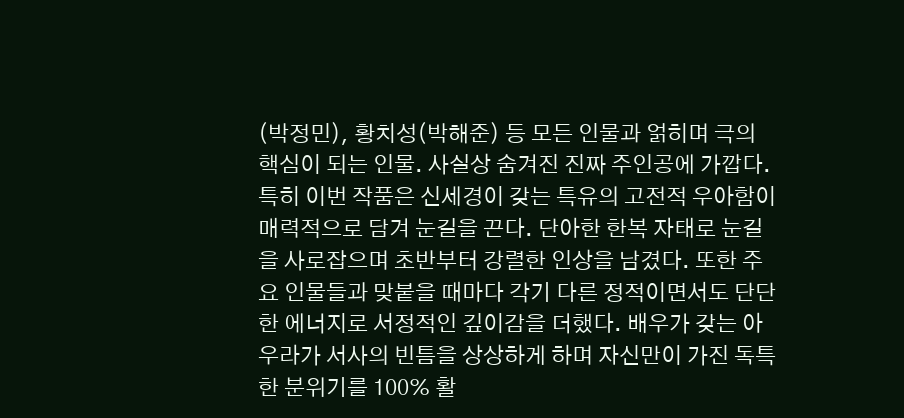(박정민), 황치성(박해준) 등 모든 인물과 얽히며 극의 핵심이 되는 인물. 사실상 숨겨진 진짜 주인공에 가깝다.
특히 이번 작품은 신세경이 갖는 특유의 고전적 우아함이 매력적으로 담겨 눈길을 끈다. 단아한 한복 자태로 눈길을 사로잡으며 초반부터 강렬한 인상을 남겼다. 또한 주요 인물들과 맞붙을 때마다 각기 다른 정적이면서도 단단한 에너지로 서정적인 깊이감을 더했다. 배우가 갖는 아우라가 서사의 빈틈을 상상하게 하며 자신만이 가진 독특한 분위기를 100% 활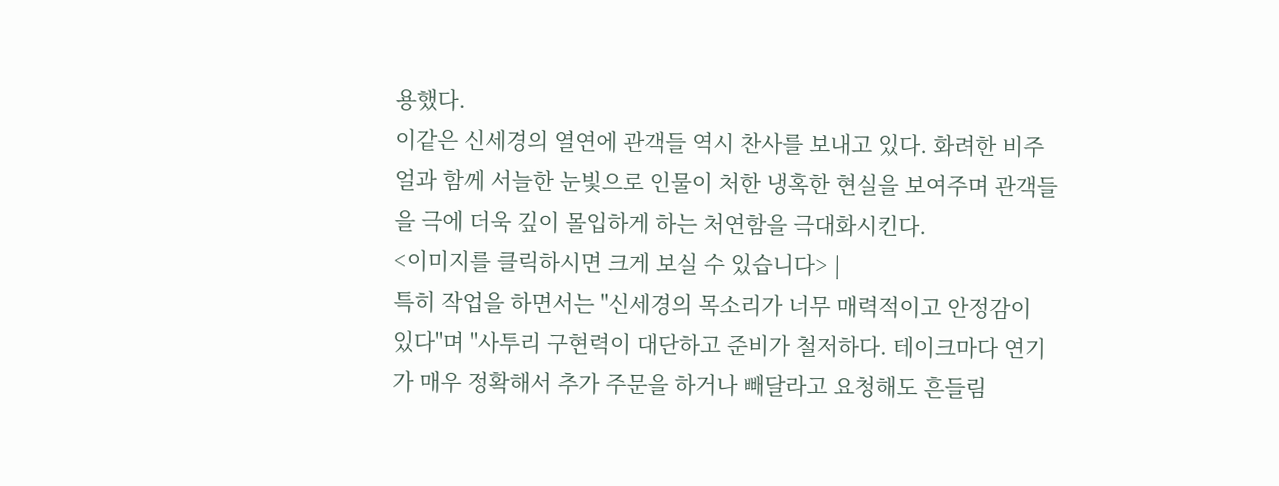용했다.
이같은 신세경의 열연에 관객들 역시 찬사를 보내고 있다. 화려한 비주얼과 함께 서늘한 눈빛으로 인물이 처한 냉혹한 현실을 보여주며 관객들을 극에 더욱 깊이 몰입하게 하는 처연함을 극대화시킨다.
<이미지를 클릭하시면 크게 보실 수 있습니다> |
특히 작업을 하면서는 "신세경의 목소리가 너무 매력적이고 안정감이 있다"며 "사투리 구현력이 대단하고 준비가 철저하다. 테이크마다 연기가 매우 정확해서 추가 주문을 하거나 빼달라고 요청해도 흔들림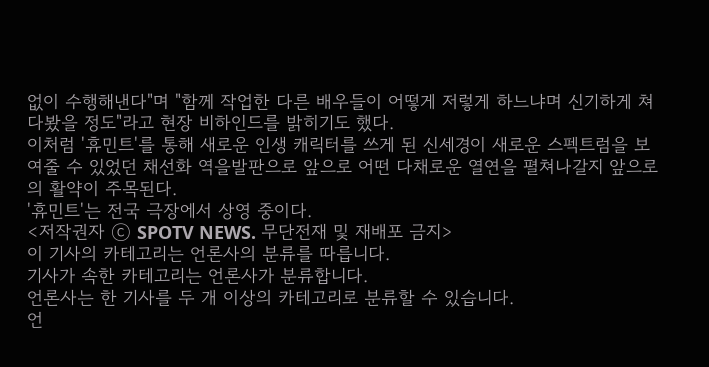없이 수행해낸다"며 "함께 작업한 다른 배우들이 어떻게 저렇게 하느냐며 신기하게 쳐다봤을 정도"라고 현장 비하인드를 밝히기도 했다.
이처럼 '휴민트'를 통해 새로운 인생 캐릭터를 쓰게 된 신세경이 새로운 스펙트럼을 보여줄 수 있었던 채선화 역을발판으로 앞으로 어떤 다채로운 열연을 펼쳐나갈지 앞으로의 활약이 주목된다.
'휴민트'는 전국 극장에서 상영 중이다.
<저작권자 ⓒ SPOTV NEWS. 무단전재 및 재배포 금지>
이 기사의 카테고리는 언론사의 분류를 따릅니다.
기사가 속한 카테고리는 언론사가 분류합니다.
언론사는 한 기사를 두 개 이상의 카테고리로 분류할 수 있습니다.
언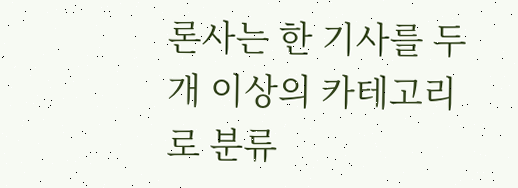론사는 한 기사를 두 개 이상의 카테고리로 분류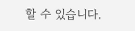할 수 있습니다.